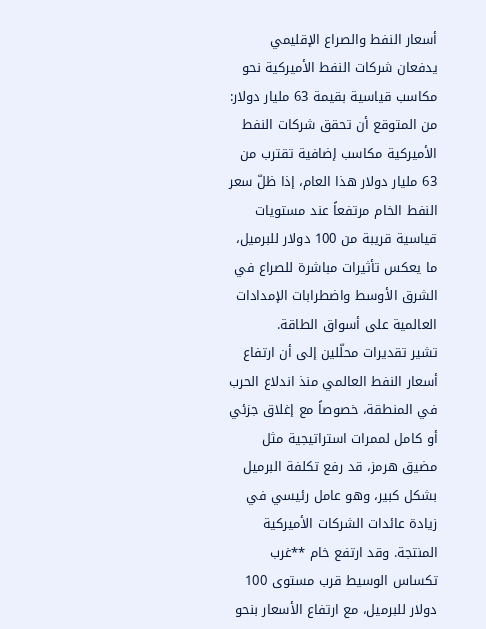أسعار النفط والصراع الإقليمي يدفعان شركات النفط الأميركية نحو مكاسب قياسية بقيمة 63 مليار دولار:
من المتوقع أن تحقق شركات النفط الأميركية مكاسب إضافية تقترب من 63 مليار دولار هذا العام، إذا ظلّ سعر النفط الخام مرتفعاً عند مستويات قياسية قريبة من 100 دولار للبرميل، ما يعكس تأثيرات مباشرة للصراع في الشرق الأوسط واضطرابات الإمدادات العالمية على أسواق الطاقة.
تشير تقديرات محلّلين إلى أن ارتفاع أسعار النفط العالمي منذ اندلاع الحرب في المنطقة، خصوصاً مع إغلاق جزئي أو كامل لممرات استراتيجية مثل مضيق هرمز، قد رفع تكلفة البرميل بشكل كبير، وهو عامل رئيسي في زيادة عائدات الشركات الأميركية المنتجة. وقد ارتفع خام **غرب تكساس الوسيط قرب مستوى 100 دولار للبرميل، مع ارتفاع الأسعار بنحو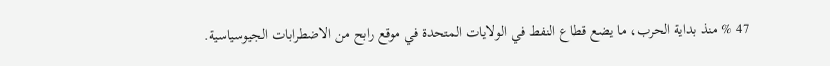47 % منذ بداية الحرب، ما يضع قطاع النفط في الولايات المتحدة في موقع رابح من الاضطرابات الجيوسياسية.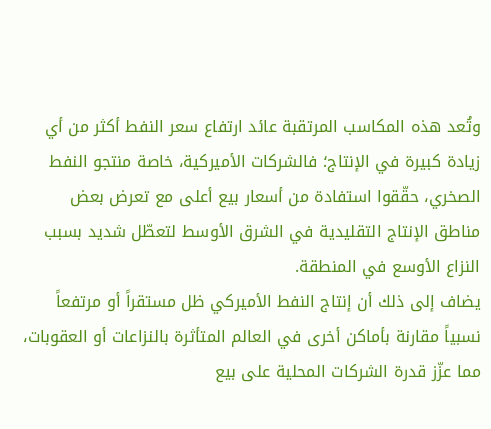وتُعد هذه المكاسب المرتقبة عائد ارتفاع سعر النفط أكثر من أي زيادة كبيرة في الإنتاج؛ فالشركات الأميركية، خاصة منتجو النفط الصخري، حقّقوا استفادة من أسعار بيع أعلى مع تعرض بعض مناطق الإنتاج التقليدية في الشرق الأوسط لتعطّل شديد بسبب النزاع الأوسع في المنطقة.
يضاف إلى ذلك أن إنتاج النفط الأميركي ظل مستقراً أو مرتفعاً نسبياً مقارنة بأماكن أخرى في العالم المتأثرة بالنزاعات أو العقوبات، مما عزّز قدرة الشركات المحلية على بيع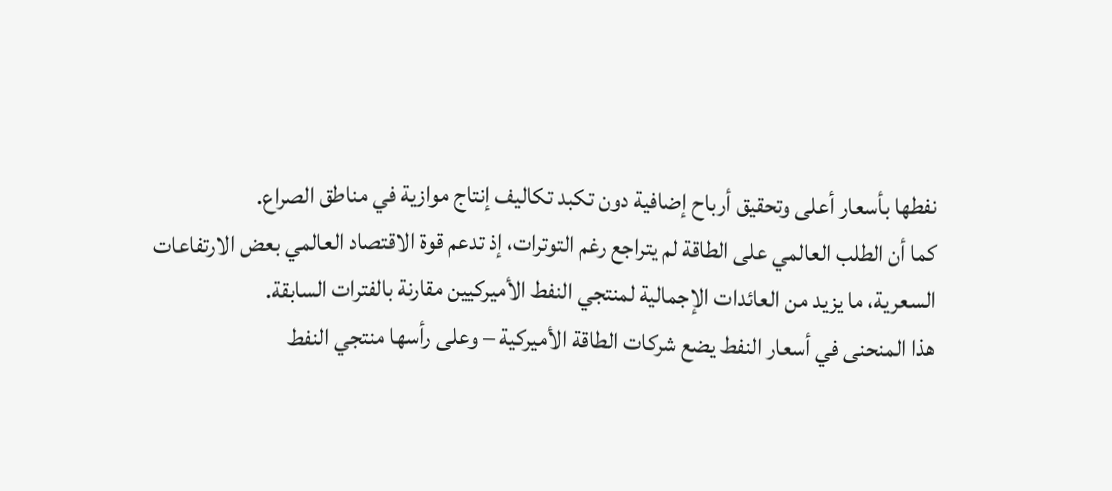نفطها بأسعار أعلى وتحقيق أرباح إضافية دون تكبد تكاليف إنتاج موازية في مناطق الصراع.
كما أن الطلب العالمي على الطاقة لم يتراجع رغم التوترات، إذ تدعم قوة الاقتصاد العالمي بعض الارتفاعات السعرية، ما يزيد من العائدات الإجمالية لمنتجي النفط الأميركيين مقارنة بالفترات السابقة.
هذا المنحنى في أسعار النفط يضع شركات الطاقة الأميركية – وعلى رأسها منتجي النفط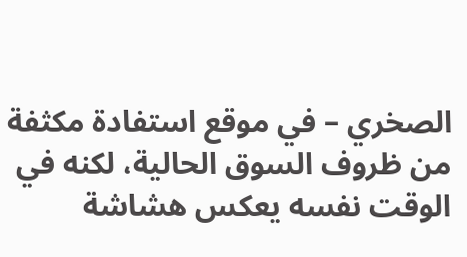الصخري – في موقع استفادة مكثفة من ظروف السوق الحالية، لكنه في الوقت نفسه يعكس هشاشة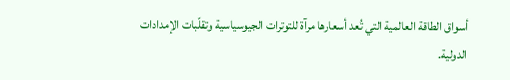أسواق الطاقة العالمية التي تُعد أسعارها مرآة للتوترات الجيوسياسية وتقلّبات الإمدادات الدولية.